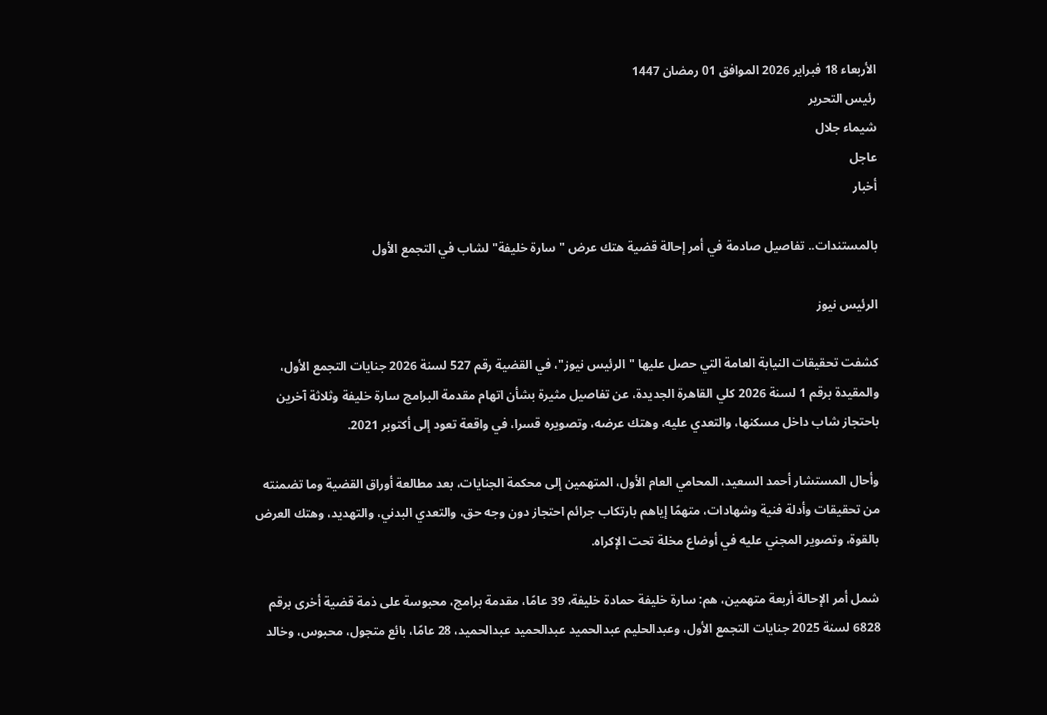الأربعاء 18 فبراير 2026 الموافق 01 رمضان 1447
رئيس التحرير
شيماء جلال
عاجل
أخبار

بالمستندات.. تفاصيل صادمة في أمر إحالة قضية هتك عرض "سارة خليفة" لشاب في التجمع الأول

الرئيس نيوز

كشفت تحقيقات النيابة العامة التي حصل عليها "الرئيس نيوز"، في القضية رقم 527 لسنة 2026 جنايات التجمع الأول، والمقيدة برقم 1 لسنة 2026 كلي القاهرة الجديدة، عن تفاصيل مثيرة بشأن اتهام مقدمة البرامج سارة خليفة وثلاثة آخرين باحتجاز شاب داخل مسكنها، والتعدي عليه، وهتك عرضه، وتصويره قسرا، في واقعة تعود إلى أكتوبر 2021.

وأحال المستشار أحمد السعيد، المحامي العام الأول، المتهمين إلى محكمة الجنايات، بعد مطالعة أوراق القضية وما تضمنته من تحقيقات وأدلة فنية وشهادات، متهمًا إياهم بارتكاب جرائم احتجاز دون وجه حق، والتعدي البدني، والتهديد، وهتك العرض بالقوة، وتصوير المجني عليه في أوضاع مخلة تحت الإكراه.

شمل أمر الإحالة أربعة متهمين، هم: سارة خليفة حمادة خليفة، 39 عامًا، مقدمة برامج، محبوسة على ذمة قضية أخرى برقم 6828 لسنة 2025 جنايات التجمع الأول، وعبدالحليم عبدالحميد عبدالحميد عبدالحميد، 28 عامًا، بائع متجول، محبوس، وخالد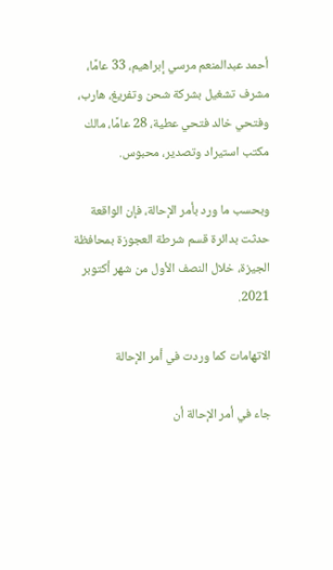أحمد عبدالمنعم مرسي إبراهيم، 33 عامًا، مشرف تشغيل بشركة شحن وتفريغ، هارب، وفتحي خالد فتحي عطية، 28 عامًا، مالك مكتب استيراد وتصدير، محبوس.

وبحسب ما ورد بأمر الإحالة، فإن الواقعة حدثت بدائرة قسم شرطة العجوزة بمحافظة الجيزة، خلال النصف الأول من شهر أكتوبر 2021.

الاتهامات كما وردت في أمر الإحالة

جاء في أمر الإحالة أن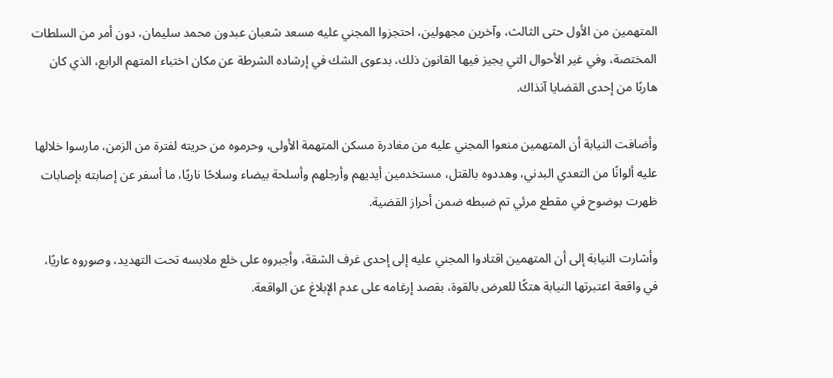المتهمين من الأول حتى الثالث، وآخرين مجهولين، احتجزوا المجني عليه مسعد شعبان عبدون محمد سليمان، دون أمر من السلطات المختصة، وفي غير الأحوال التي يجيز فيها القانون ذلك، بدعوى الشك في إرشاده الشرطة عن مكان اختباء المتهم الرابع، الذي كان هاربًا من إحدى القضايا آنذاك.

وأضافت النيابة أن المتهمين منعوا المجني عليه من مغادرة مسكن المتهمة الأولى، وحرموه من حريته لفترة من الزمن، مارسوا خلالها عليه ألوانًا من التعدي البدني، وهددوه بالقتل، مستخدمين أيديهم وأرجلهم وأسلحة بيضاء وسلاحًا ناريًا، ما أسفر عن إصابته بإصابات ظهرت بوضوح في مقطع مرئي تم ضبطه ضمن أحراز القضية.

وأشارت النيابة إلى أن المتهمين اقتادوا المجني عليه إلى إحدى غرف الشقة، وأجبروه على خلع ملابسه تحت التهديد، وصوروه عاريًا، في واقعة اعتبرتها النيابة هتكًا للعرض بالقوة، بقصد إرغامه على عدم الإبلاغ عن الواقعة.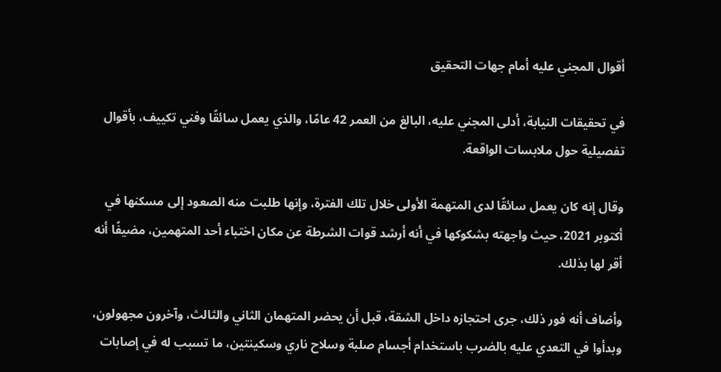أقوال المجني عليه أمام جهات التحقيق

في تحقيقات النيابة، أدلى المجني عليه، البالغ من العمر 42 عامًا، والذي يعمل سائقًا وفني تكييف، بأقوال تفصيلية حول ملابسات الواقعة.

وقال إنه كان يعمل سائقًا لدى المتهمة الأولى خلال تلك الفترة، وإنها طلبت منه الصعود إلى مسكنها في أكتوبر 2021، حيث واجهته بشكوكها في أنه أرشد قوات الشرطة عن مكان اختباء أحد المتهمين، مضيفًا أنه أقر لها بذلك.

وأضاف أنه فور ذلك، جرى احتجازه داخل الشقة، قبل أن يحضر المتهمان الثاني والثالث، وآخرون مجهولون، وبدأوا في التعدي عليه بالضرب باستخدام أجسام صلبة وسلاح ناري وسكينتين، ما تسبب له في إصابات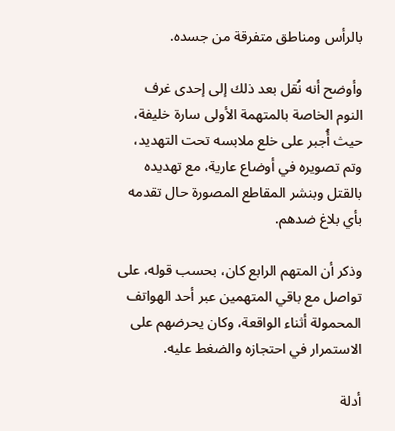بالرأس ومناطق متفرقة من جسده.

وأوضح أنه نُقل بعد ذلك إلى إحدى غرف النوم الخاصة بالمتهمة الأولى سارة خليفة، حيث أُجبر على خلع ملابسه تحت التهديد، وتم تصويره في أوضاع عارية، مع تهديده بالقتل وبنشر المقاطع المصورة حال تقدمه بأي بلاغ ضدهم.

وذكر أن المتهم الرابع كان، بحسب قوله، على تواصل مع باقي المتهمين عبر أحد الهواتف المحمولة أثناء الواقعة، وكان يحرضهم على الاستمرار في احتجازه والضغط عليه.

أدلة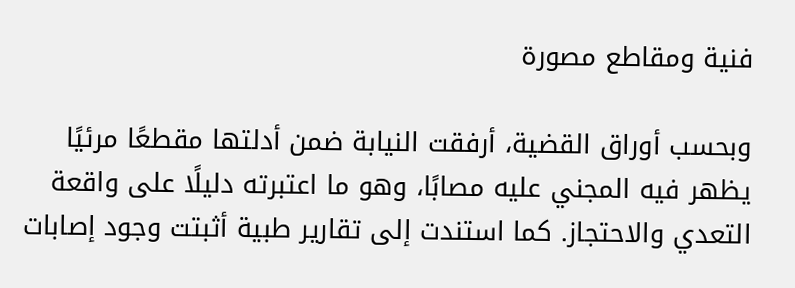فنية ومقاطع مصورة

وبحسب أوراق القضية، أرفقت النيابة ضمن أدلتها مقطعًا مرئيًا يظهر فيه المجني عليه مصابًا، وهو ما اعتبرته دليلًا على واقعة التعدي والاحتجاز. كما استندت إلى تقارير طبية أثبتت وجود إصابات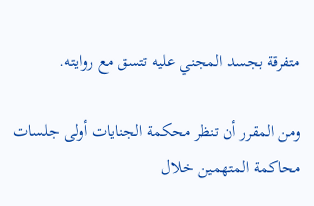متفرقة بجسد المجني عليه تتسق مع روايته.

ومن المقرر أن تنظر محكمة الجنايات أولى جلسات محاكمة المتهمين خلال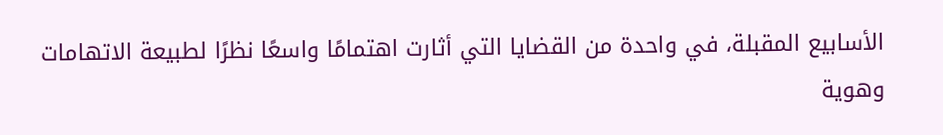الأسابيع المقبلة، في واحدة من القضايا التي أثارت اهتمامًا واسعًا نظرًا لطبيعة الاتهامات وهوية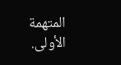المتهمة الأولى.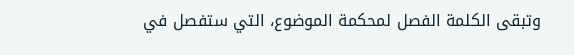وتبقى الكلمة الفصل لمحكمة الموضوع، التي ستفصل في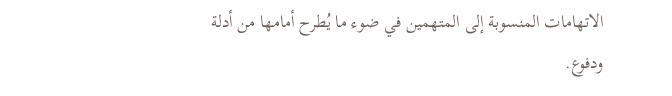الاتهامات المنسوبة إلى المتهمين في ضوء ما يُطرح أمامها من أدلة ودفوع.